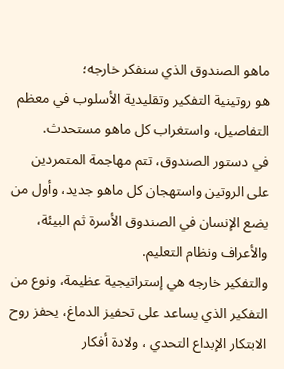ماهو الصندوق الذي سنفكر خارجه؛
هو روتينية التفكير وتقليدية الأسلوب في معظم التفاصيل، واستغراب كل ماهو مستحدث.
في دستور الصندوق، تتم مهاجمة المتمردين على الروتين واستهجان كل ماهو جديد، وأول من يضع الإنسان في الصندوق الأسرة ثم البيئة، والأعراف ونظام التعليم.
والتفكير خارجه هي إستراتيجية عظيمة، ونوع من التفكير الذي يساعد على تحفيز الدماغ، يحفز روح الابتكار الإبداع التحدي ، ولادة أفكار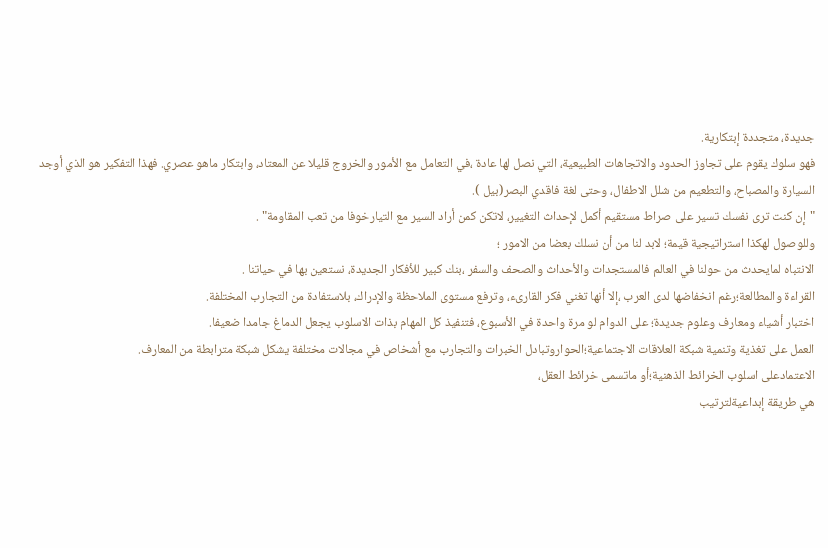جديدة، متجددة إبتكارية.
فهو سلوك يقوم على تجاوز الحدود والاتجاهات الطبيعية، التي نصل لها عادة ،في التعامل مع الأمور والخروج قليلا عن المعتاد، وابتكار ماهو عصري. فهذا التفكير هو الذي أوجد السيارة والمصباح، والتطعيم من شلل الاطفال، وحتى لغة فاقدي البصر(بيل ).
"إن كنت ترى نفسك تسير على صراط مستقيم أكمل لإحداث التغيير، لاتكن كمن أراد السير مع التيارخوفا من تعب المقاومة" .
وللوصول لهكذا استراتيجية قيمة؛ لابد لنا من أن نسلك بعضا من الامور ؛
الانتباه لمايحدث من حولنا في العالم فالمستجدات والأحداث والصحف والسفر ،بنك كبير للأفكار الجديدة، نستعين بها في حياتنا .
القراءة والمطالعة؛رغم انخفاضها لدى العرب ،إلا أنها تغني فكر القارىء، وترفع مستوى الملاحظة والإدراك، بلاستفادة من التجارب المختلفة.
اختبار أشياء ومعارف وعلوم جديدة؛ على الدوام لو مرة واحدة في الأسبوع، فتنفيذ كل المهام بذات الاسلوب يجعل الدماغ جامدا ضعيفا.
العمل على تغذية وتنمية شبكة العلاقات الاجتماعية؛الحواروتبادل الخبرات والتجارب مع أشخاص في مجالات مختلفة يشكل شبكة مترابطة من المعارف.
الاعتمادعلى اسلوب الخرائط الذهنية؛أو ماتسمى خرائط العقل،
هي طريقة إبداعيةلترتيب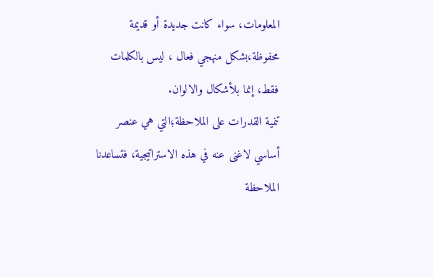المعلومات، سواء كانت جديدة أو قديمة محفوظة،بشكل منهجي فعال ، ليس بالكلمات فقط، إنما بلأشكال والالوان.
تنمية القدرات على الملاحظة؛التي هي عنصر أساسي لاغنى عنه في هذه الاستراتيجية، فتساعدنا الملاحظة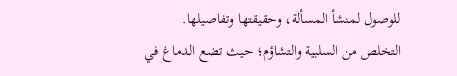للوصول لمنشأ المسألة، وحقيقتها وتفاصيلها.
التخلص من السلبية والتشاؤم؛ حيث تضع الدماغ في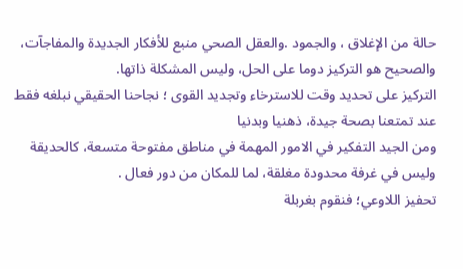حالة من الإغلاق ، والجمود .والعقل الصحي منبع للأفكار الجديدة والمفاجآت، والصحيح هو التركيز دوما على الحل، وليس المشكلة ذاتها.
التركيز على تحديد وقت للاسترخاء وتجديد القوى ؛ نجاحنا الحقيقي نبلغه فقط عند تمتعنا بصحة جيدة، ذهنيا وبدنيا
ومن الجيد التفكير في الامور المهمة في مناطق مفتوحة متسعة، كالحديقة وليس في غرفة محدودة مغلقة، لما للمكان من دور فعال .
تحفيز اللاوعي؛ فنقوم بغربلة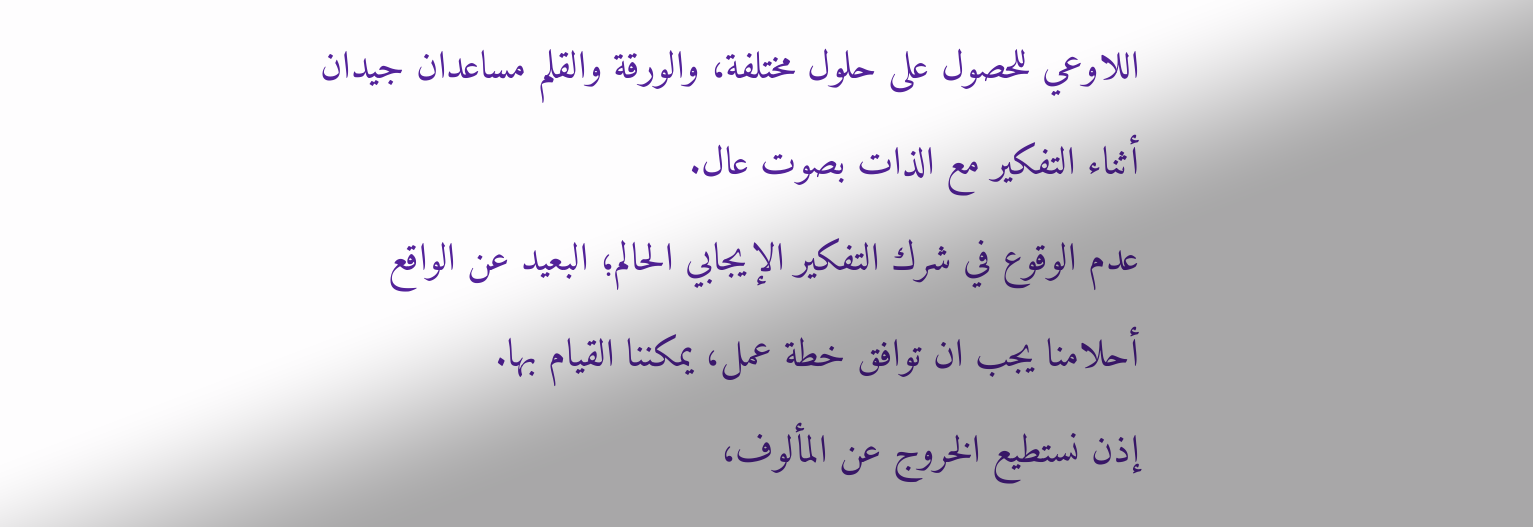اللاوعي للحصول على حلول مختلفة، والورقة والقلم مساعدان جيدان أثناء التفكير مع الذات بصوت عال.
عدم الوقوع في شرك التفكير الإيجابي الحالم؛ البعيد عن الواقع أحلامنا يجب ان توافق خطة عمل، يمكننا القيام بها.
إذن نستطيع الخروج عن المألوف،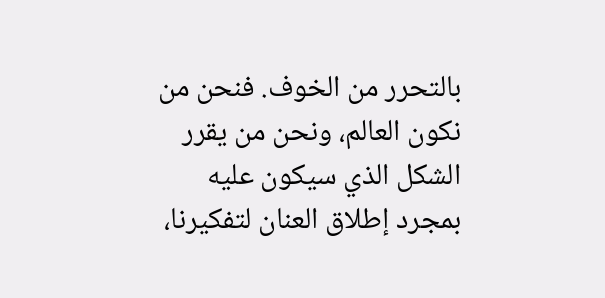بالتحرر من الخوف. فنحن من نكون العالم، ونحن من يقرر الشكل الذي سيكون عليه بمجرد إطلاق العنان لتفكيرنا،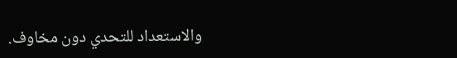والاستعداد للتحدي دون مخاوف.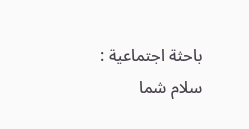باحثة اجتماعية : سلام شما